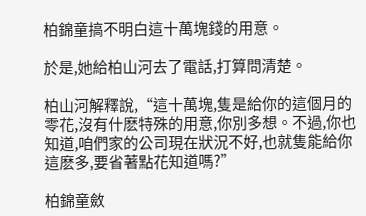柏錦童搞不明白這十萬塊錢的用意。

於是,她給柏山河去了電話,打算問清楚。

柏山河解釋說,“這十萬塊,隻是給你的這個月的零花,沒有什麽特殊的用意,你別多想。不過,你也知道,咱們家的公司現在狀況不好,也就隻能給你這麽多,要省著點花知道嗎?”

柏錦童斂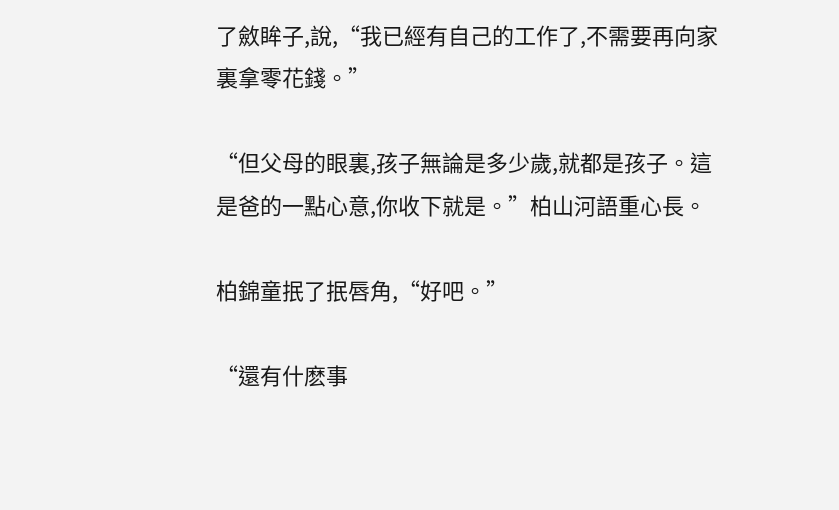了斂眸子,說,“我已經有自己的工作了,不需要再向家裏拿零花錢。”

“但父母的眼裏,孩子無論是多少歲,就都是孩子。這是爸的一點心意,你收下就是。”柏山河語重心長。

柏錦童抿了抿唇角,“好吧。”

“還有什麽事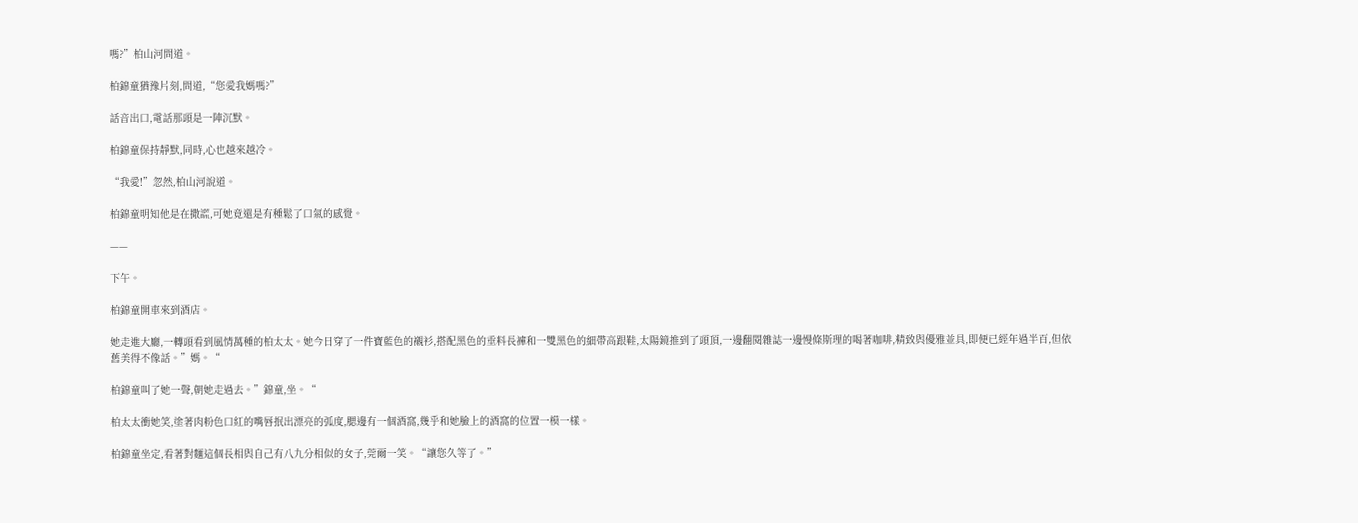嗎?”柏山河問道。

柏錦童猶豫片刻,問道,“您愛我媽嗎?”

話音出口,電話那頭是一陣沉默。

柏錦童保持靜默,同時,心也越來越冷。

“我愛!”忽然,柏山河說道。

柏錦童明知他是在撒謊,可她竟還是有種鬆了口氣的感覺。

——

下午。

柏錦童開車來到酒店。

她走進大廳,一轉頭看到風情萬種的柏太太。她今日穿了一件寶藍色的襯衫,搭配黑色的垂料長褲和一雙黑色的細帶高跟鞋,太陽鏡推到了頭頂,一邊翻閱雜誌一邊慢條斯理的喝著咖啡,精致與優雅並具,即便已經年過半百,但依舊美得不像話。”媽。“

柏錦童叫了她一聲,朝她走過去。”錦童,坐。“

柏太太衝她笑,塗著肉粉色口紅的嘴唇抿出漂亮的弧度,腮邊有一個酒窩,幾乎和她臉上的酒窩的位置一模一樣。

柏錦童坐定,看著對麵這個長相與自己有八九分相似的女子,莞爾一笑。“讓您久等了。”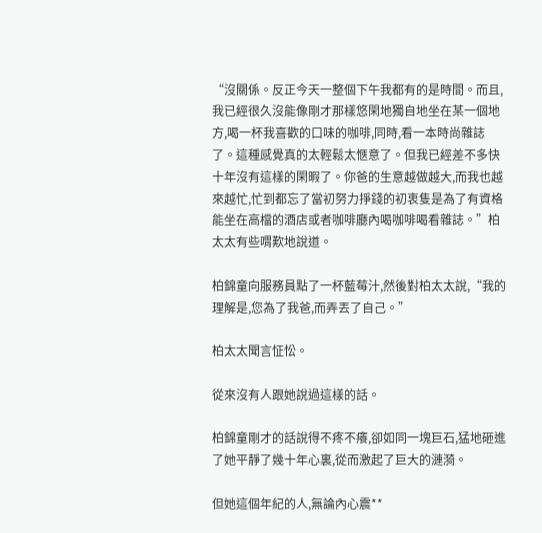“沒關係。反正今天一整個下午我都有的是時間。而且,我已經很久沒能像剛才那樣悠閑地獨自地坐在某一個地方,喝一杯我喜歡的口味的咖啡,同時,看一本時尚雜誌了。這種感覺真的太輕鬆太愜意了。但我已經差不多快十年沒有這樣的閑暇了。你爸的生意越做越大,而我也越來越忙,忙到都忘了當初努力掙錢的初衷隻是為了有資格能坐在高檔的酒店或者咖啡廳內喝咖啡喝看雜誌。”柏太太有些喟歎地說道。

柏錦童向服務員點了一杯藍莓汁,然後對柏太太說,“我的理解是,您為了我爸,而弄丟了自己。”

柏太太聞言怔忪。

從來沒有人跟她說過這樣的話。

柏錦童剛才的話說得不疼不癢,卻如同一塊巨石,猛地砸進了她平靜了幾十年心裏,從而激起了巨大的漣漪。

但她這個年紀的人,無論內心震**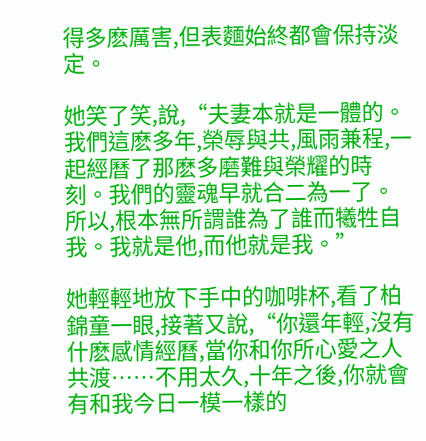得多麽厲害,但表麵始終都會保持淡定。

她笑了笑,說,“夫妻本就是一體的。我們這麽多年,榮辱與共,風雨兼程,一起經曆了那麽多磨難與榮耀的時刻。我們的靈魂早就合二為一了。所以,根本無所謂誰為了誰而犧牲自我。我就是他,而他就是我。”

她輕輕地放下手中的咖啡杯,看了柏錦童一眼,接著又說,“你還年輕,沒有什麽感情經曆,當你和你所心愛之人共渡……不用太久,十年之後,你就會有和我今日一模一樣的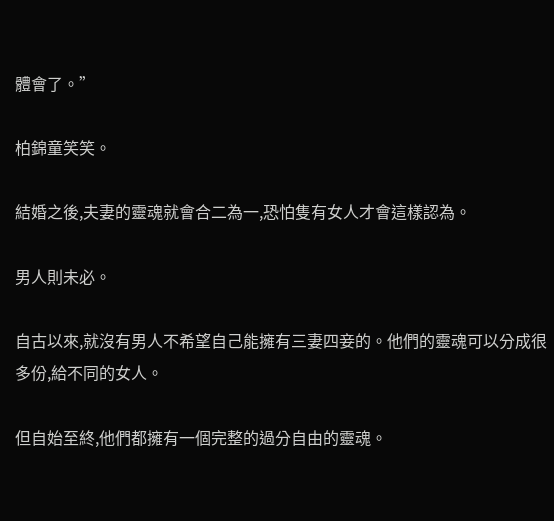體會了。”

柏錦童笑笑。

結婚之後,夫妻的靈魂就會合二為一,恐怕隻有女人才會這樣認為。

男人則未必。

自古以來,就沒有男人不希望自己能擁有三妻四妾的。他們的靈魂可以分成很多份,給不同的女人。

但自始至終,他們都擁有一個完整的過分自由的靈魂。